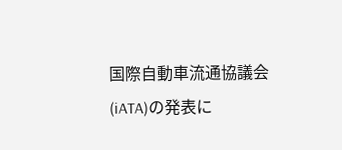国際自動車流通協議会(iATA)の発表に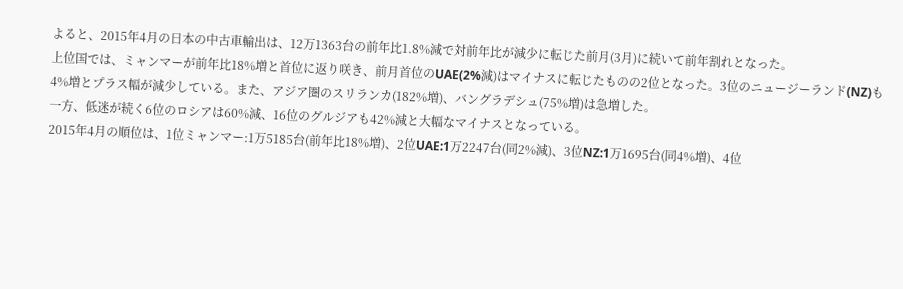よると、2015年4月の日本の中古車輸出は、12万1363台の前年比1.8%減で対前年比が減少に転じた前月(3月)に続いて前年割れとなった。
上位国では、ミャンマーが前年比18%増と首位に返り咲き、前月首位のUAE(2%減)はマイナスに転じたものの2位となった。3位のニュージーランド(NZ)も4%増とプラス幅が減少している。また、アジア圏のスリランカ(182%増)、バングラデシュ(75%増)は急増した。
一方、低迷が続く6位のロシアは60%減、16位のグルジアも42%減と大幅なマイナスとなっている。
2015年4月の順位は、1位ミャンマー:1万5185台(前年比18%増)、2位UAE:1万2247台(同2%減)、3位NZ:1万1695台(同4%増)、4位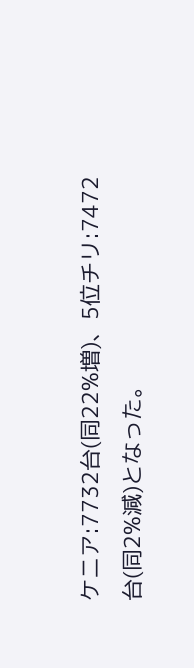ケニア:7732台(同22%増)、5位チリ:7472台(同2%減)となった。